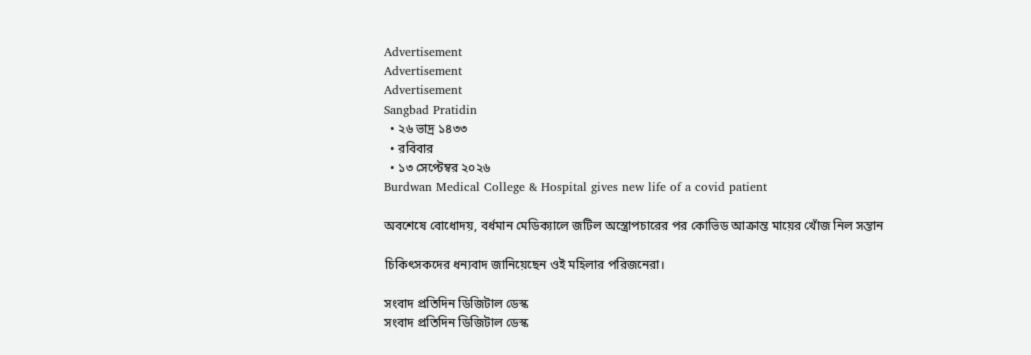Advertisement
Advertisement
Advertisement
Sangbad Pratidin
  • ২৬ ভাদ্র ১৪৩৩
  • রবিবার
  • ১৩ সেপ্টেম্বর ২০২৬
Burdwan Medical College & Hospital gives new life of a covid patient

অবশেষে বোধোদয়, বর্ধমান মেডিক্যালে জটিল অস্ত্রোপচারের পর কোভিড আক্রান্ত মায়ের খোঁজ নিল সন্তান

চিকিৎসকদের ধন্যবাদ জানিয়েছেন ওই মহিলার পরিজনেরা।

সংবাদ প্রতিদিন ডিজিটাল ডেস্ক
সংবাদ প্রতিদিন ডিজিটাল ডেস্ক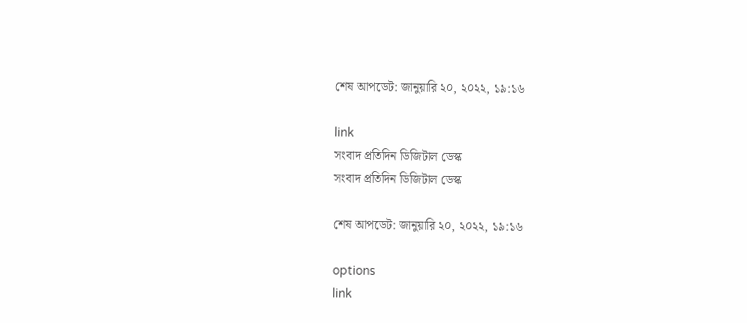শেষ আপডেট: জানুয়ারি ২০, ২০২২, ১৯:১৬

link
সংবাদ প্রতিদিন ডিজিটাল ডেস্ক
সংবাদ প্রতিদিন ডিজিটাল ডেস্ক

শেষ আপডেট: জানুয়ারি ২০, ২০২২, ১৯:১৬

options
link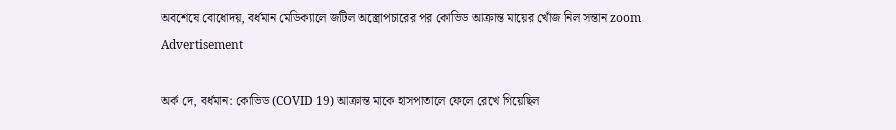অবশেষে বোধোদয়, বর্ধমান মেডিক্যালে জটিল অস্ত্রোপচারের পর কোভিড আক্রান্ত মায়ের খোঁজ নিল সন্তান zoom
Advertisement

অর্ক দে, বর্ধমান: কোভিড (COVID 19) আক্রান্ত মাকে হাসপাতালে ফেলে রেখে গিয়েছিল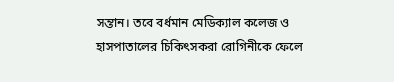সন্তান। তবে বর্ধমান মেডিক্যাল কলেজ ও হাসপাতালের চিকিৎসকরা রোগিনীকে ফেলে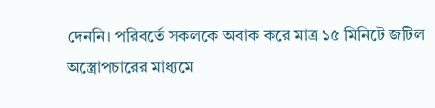দেননি। পরিবর্তে সকলকে অবাক করে মাত্র ১৫ মিনিটে জটিল অস্ত্রোপচারের মাধ্যমে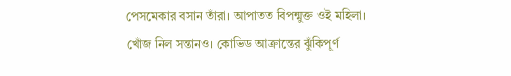পেসমেকার বসান তাঁরা। আপাতত বিপন্মুক্ত ওই মহিলা। খোঁজ নিল সন্তানও। কোভিড আক্রান্তের ঝুঁকিপূর্ণ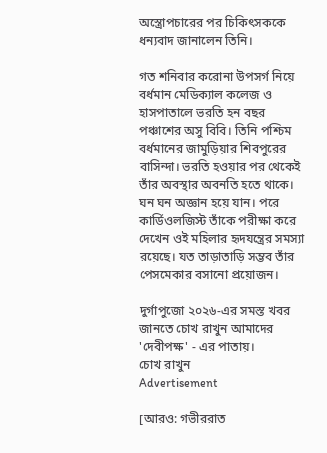অস্ত্রোপচারের পর চিকিৎসককে ধন্যবাদ জানালেন তিনি।

গত শনিবার করোনা উপসর্গ নিয়ে বর্ধমান মেডিক্যাল কলেজ ও হাসপাতালে ভরতি হন বছর পঞ্চাশের অসু বিবি। তিনি পশ্চিম বর্ধমানের জামুড়িয়ার শিবপুরের বাসিন্দা। ভরতি হওয়ার পর থেকেই তাঁর অবস্থার অবনতি হতে থাকে। ঘন ঘন অজ্ঞান হয়ে যান। পরে কার্ডিওলজিস্ট তাঁকে পরীক্ষা করে দেখেন ওই মহিলার হৃদযন্ত্রের সমস্যা রয়েছে। যত তাড়াতাড়ি সম্ভব তাঁর পেসমেকার বসানো প্রয়োজন।

দুর্গাপুজো ২০২৬-এর সমস্ত খবর জানতে চোখ রাখুন আমাদের 'দেবীপক্ষ' - এর পাতায়।
চোখ রাখুন
Advertisement

[আরও: গভীররাত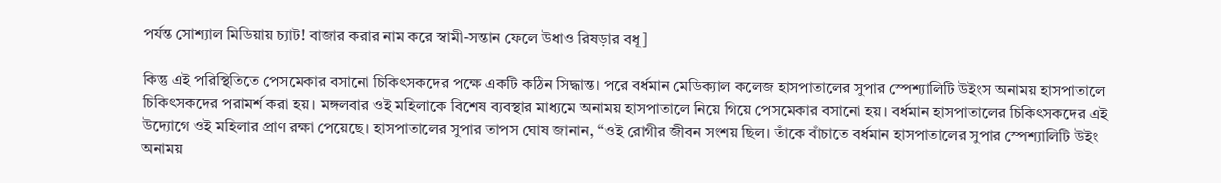পর্যন্ত সোশ্যাল মিডিয়ায় চ্যাট! বাজার করার নাম করে স্বামী-সন্তান ফেলে উধাও রিষড়ার বধূ]

কিন্তু এই পরিস্থিতিতে পেসমেকার বসানো চিকিৎসকদের পক্ষে একটি কঠিন সিদ্ধান্ত। পরে বর্ধমান মেডিক্যাল কলেজ হাসপাতালের সুপার স্পেশ্যালিটি উইংস অনাময় হাসপাতালে চিকিৎসকদের পরামর্শ করা হয়। মঙ্গলবার ওই মহিলাকে বিশেষ ব্যবস্থার মাধ্যমে অনাময় হাসপাতালে নিয়ে গিয়ে পেসমেকার বসানো হয়। বর্ধমান হাসপাতালের চিকিৎসকদের এই উদ্যোগে ওই মহিলার প্রাণ রক্ষা পেয়েছে। হাসপাতালের সুপার তাপস ঘোষ জানান, “ওই রোগীর জীবন সংশয় ছিল। তাঁকে বাঁচাতে বর্ধমান হাসপাতালের সুপার স্পেশ্যালিটি উইং অনাময়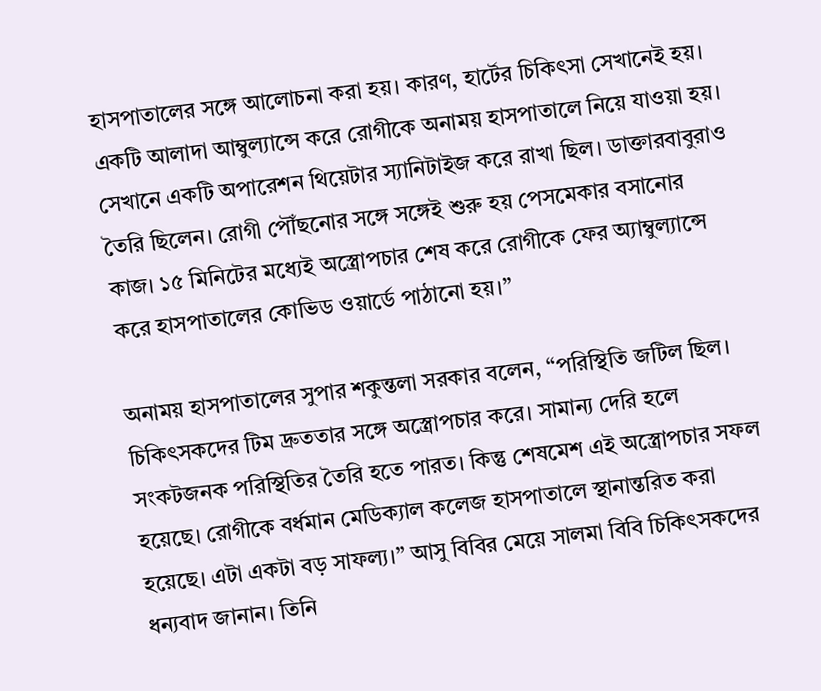হাসপাতালের সঙ্গে আলোচনা করা হয়। কারণ, হার্টের চিকিৎসা সেখানেই হয়। একটি আলাদা আম্বুল্যান্সে করে রোগীকে অনাময় হাসপাতালে নিয়ে যাওয়া হয়। সেখানে একটি অপারেশন থিয়েটার স্যানিটাইজ করে রাখা ছিল। ডাক্তারবাবুরাও তৈরি ছিলেন। রোগী পৌঁছনোর সঙ্গে সঙ্গেই শুরু হয় পেসমেকার বসানোর কাজ। ১৫ মিনিটের মধ্যেই অস্ত্রোপচার শেষ করে রোগীকে ফের অ্যাম্বুল্যান্সে করে হাসপাতালের কোভিড ওয়ার্ডে পাঠানো হয়।”

অনাময় হাসপাতালের সুপার শকুন্তলা সরকার বলেন, “পরিস্থিতি জটিল ছিল। চিকিৎসকদের টিম দ্রুততার সঙ্গে অস্ত্রোপচার করে। সামান্য দেরি হলে সংকটজনক পরিস্থিতির তৈরি হতে পারত। কিন্তু শেষমেশ এই অস্ত্রোপচার সফল হয়েছে। রোগীকে বর্ধমান মেডিক্যাল কলেজ হাসপাতালে স্থানান্তরিত করা হয়েছে। এটা একটা বড় সাফল্য।” আসু বিবির মেয়ে সালমা বিবি চিকিৎসকদের ধন্যবাদ জানান। তিনি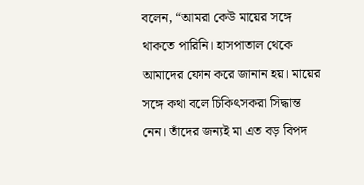বলেন, “আমরা কেউ মায়ের সঙ্গে থাকতে পারিনি। হাসপাতাল থেকে আমাদের ফোন করে জানান হয়। মায়ের সঙ্গে কথা বলে চিকিৎসকরা সিদ্ধান্ত নেন। তাঁদের জন্যই মা এত বড় বিপদ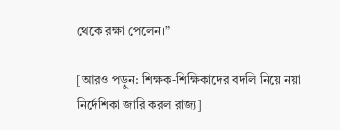থেকে রক্ষা পেলেন।”

[আরও পড়ুন: শিক্ষক-শিক্ষিকাদের বদলি নিয়ে নয়া নির্দেশিকা জারি করল রাজ্য]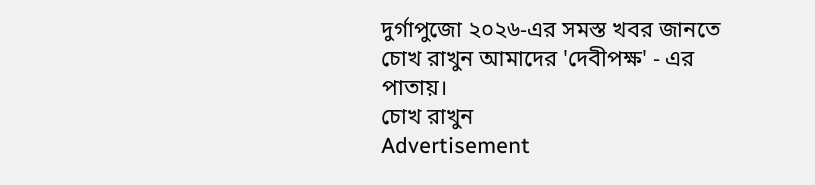দুর্গাপুজো ২০২৬-এর সমস্ত খবর জানতে চোখ রাখুন আমাদের 'দেবীপক্ষ' - এর পাতায়।
চোখ রাখুন
Advertisement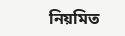নিয়মিত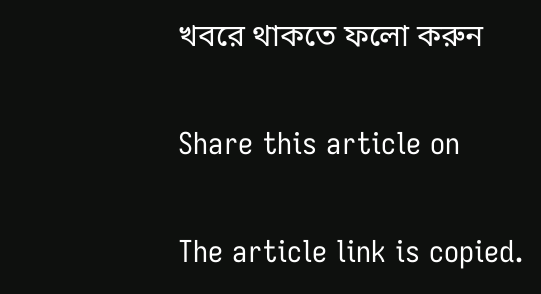খবরে থাকতে ফলো করুন

Share this article on

The article link is copied.